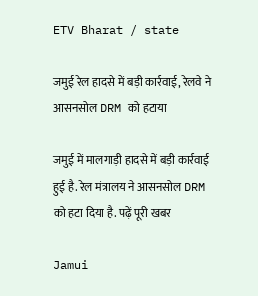ETV Bharat / state

जमुई रेल हादसे में बड़ी कार्रवाई, रेलवे ने आसनसोल DRM को हटाया

जमुई में मालगाड़ी हादसे में बड़ी कार्रवाई हुई है. रेल मंत्रालय ने आसनसोल DRM को हटा दिया है. पढ़ें पूरी खबर

Jamui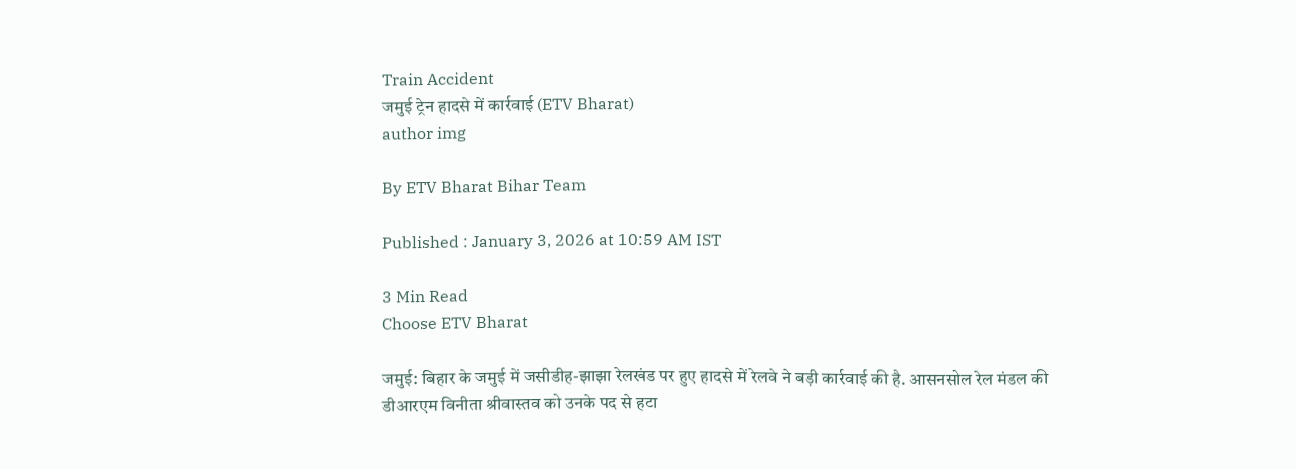Train Accident
जमुई ट्रेन हादसे में कार्रवाई (ETV Bharat)
author img

By ETV Bharat Bihar Team

Published : January 3, 2026 at 10:59 AM IST

3 Min Read
Choose ETV Bharat

जमुई: बिहार के जमुई में जसीडीह-झाझा रेलखंड पर हुए हादसे में रेलवे ने बड़ी कार्रवाई की है. आसनसोल रेल मंडल की डीआरएम विनीता श्रीवास्तव को उनके पद से हटा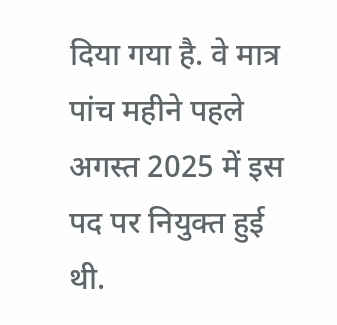दिया गया है. वे मात्र पांच महीने पहले अगस्त 2025 में इस पद पर नियुक्त हुई थी.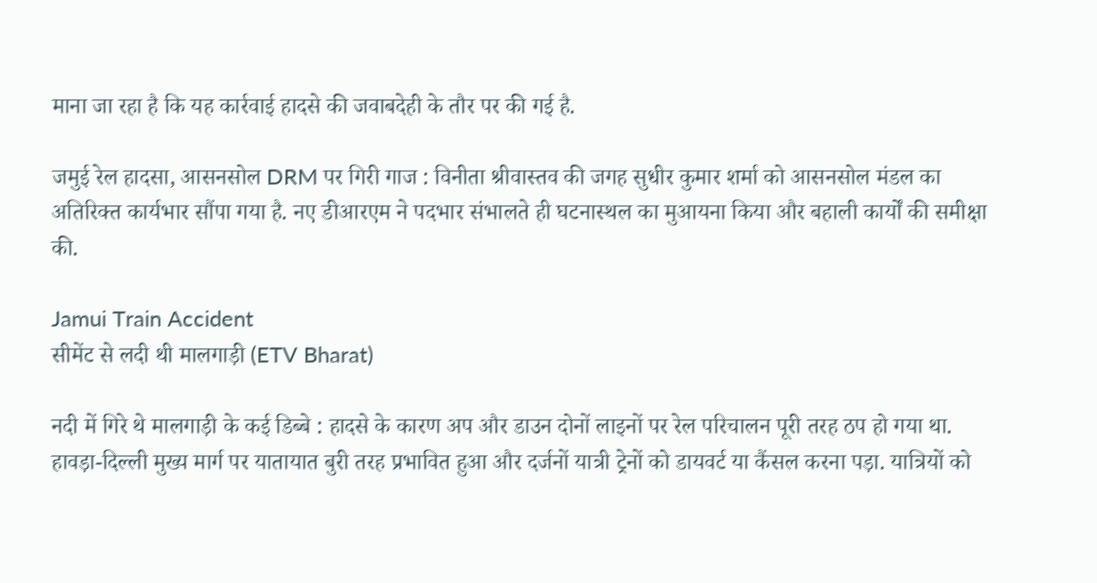माना जा रहा है कि यह कार्रवाई हादसे की जवाबदेही के तौर पर की गई है.

जमुई रेल हादसा, आसनसोल DRM पर गिरी गाज : विनीता श्रीवास्तव की जगह सुधीर कुमार शर्मा को आसनसोल मंडल का अतिरिक्त कार्यभार सौंपा गया है. नए डीआरएम ने पदभार संभालते ही घटनास्थल का मुआयना किया और बहाली कार्यों की समीक्षा की.

Jamui Train Accident
सीमेंट से लदी थी मालगाड़ी (ETV Bharat)

नदी में गिरे थे मालगाड़ी के कई डिब्बे : हादसे के कारण अप और डाउन दोनों लाइनों पर रेल परिचालन पूरी तरह ठप हो गया था. हावड़ा-दिल्ली मुख्य मार्ग पर यातायात बुरी तरह प्रभावित हुआ और दर्जनों यात्री ट्रेनों को डायवर्ट या कैंसल करना पड़ा. यात्रियों को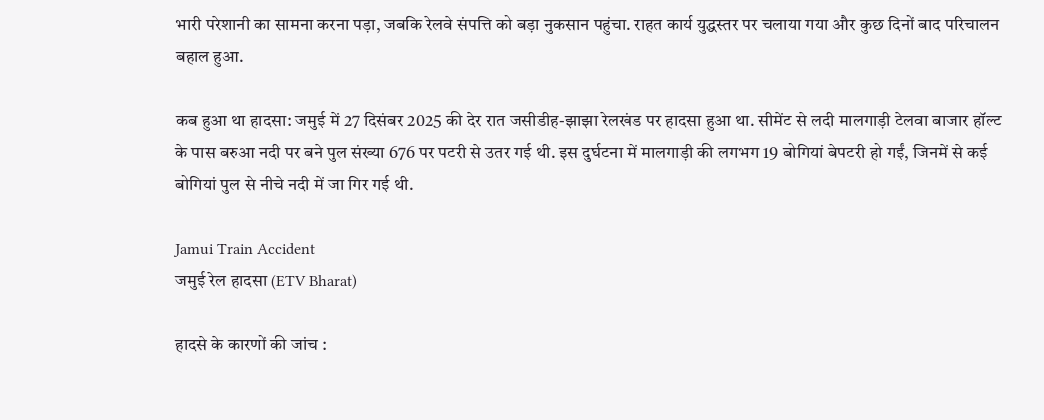भारी परेशानी का सामना करना पड़ा, जबकि रेलवे संपत्ति को बड़ा नुकसान पहुंचा. राहत कार्य युद्धस्तर पर चलाया गया और कुछ दिनों बाद परिचालन बहाल हुआ.

कब हुआ था हादसा: जमुई में 27 दिसंबर 2025 की देर रात जसीडीह-झाझा रेलखंड पर हादसा हुआ था. सीमेंट से लदी मालगाड़ी टेलवा बाजार हॉल्ट के पास बरुआ नदी पर बने पुल संख्या 676 पर पटरी से उतर गई थी. इस दुर्घटना में मालगाड़ी की लगभग 19 बोगियां बेपटरी हो गईं, जिनमें से कई बोगियां पुल से नीचे नदी में जा गिर गई थी.

Jamui Train Accident
जमुई रेल हादसा (ETV Bharat)

हादसे के कारणों की जांच :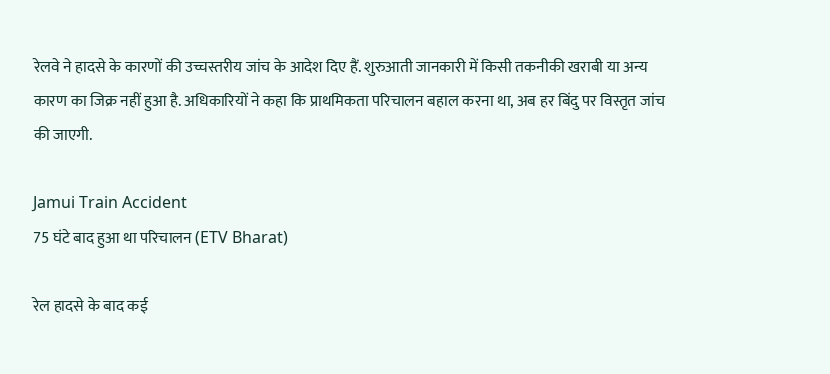रेलवे ने हादसे के कारणों की उच्चस्तरीय जांच के आदेश दिए हैं. शुरुआती जानकारी में किसी तकनीकी खराबी या अन्य कारण का जिक्र नहीं हुआ है. अधिकारियों ने कहा कि प्राथमिकता परिचालन बहाल करना था, अब हर बिंदु पर विस्तृत जांच की जाएगी.

Jamui Train Accident
75 घंटे बाद हुआ था परिचालन (ETV Bharat)

रेल हादसे के बाद कई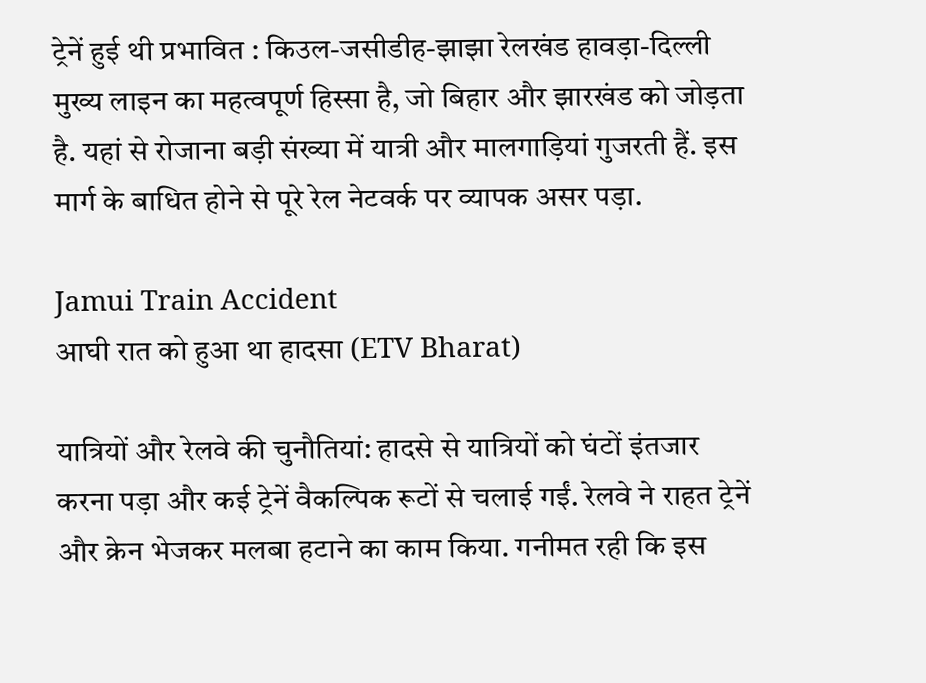ट्रेनें हुई थी प्रभावित : किउल-जसीडीह-झाझा रेलखंड हावड़ा-दिल्ली मुख्य लाइन का महत्वपूर्ण हिस्सा है, जो बिहार और झारखंड को जोड़ता है. यहां से रोजाना बड़ी संख्या में यात्री और मालगाड़ियां गुजरती हैं. इस मार्ग के बाधित होने से पूरे रेल नेटवर्क पर व्यापक असर पड़ा.

Jamui Train Accident
आघी रात को हुआ था हादसा (ETV Bharat)

यात्रियों और रेलवे की चुनौतियां: हादसे से यात्रियों को घंटों इंतजार करना पड़ा और कई ट्रेनें वैकल्पिक रूटों से चलाई गईं. रेलवे ने राहत ट्रेनें और क्रेन भेजकर मलबा हटाने का काम किया. गनीमत रही कि इस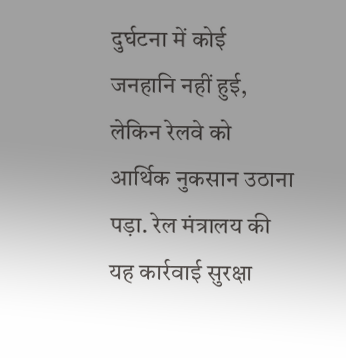दुर्घटना में कोई जनहानि नहीं हुई, लेकिन रेलवे को आर्थिक नुकसान उठाना पड़ा. रेल मंत्रालय की यह कार्रवाई सुरक्षा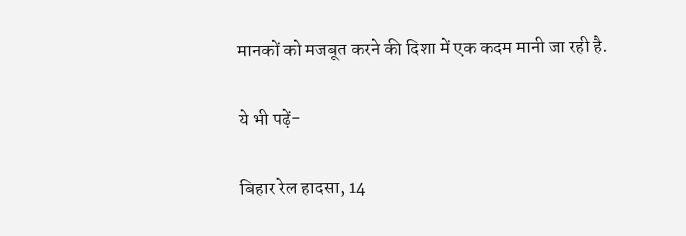मानकों को मजबूत करने की दिशा में एक कदम मानी जा रही है.

ये भी पढ़ें-

बिहार रेल हादसा, 14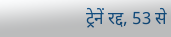ट्रेनें रद्द, 53 से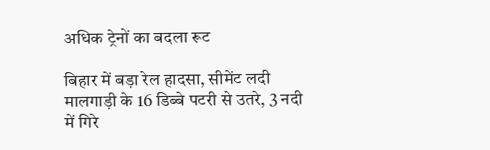अधिक ट्रेनों का बदला रूट

बिहार में बड़ा रेल हादसा, सीमेंट लदी मालगाड़ी के 16 डिब्बे पटरी से उतरे, 3 नदी में गिरे